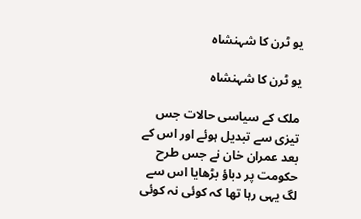یو ٹرن کا شہنشاہ

یو ٹرن کا شہنشاہ

ملک کے سیاسی حالات جس تیزی سے تبدیل ہوئے اور اس کے بعد عمران خان نے جس طرح حکومت پر دباؤ بڑھایا اس سے لگ یہی رہا تھا کہ کوئی نہ کوئی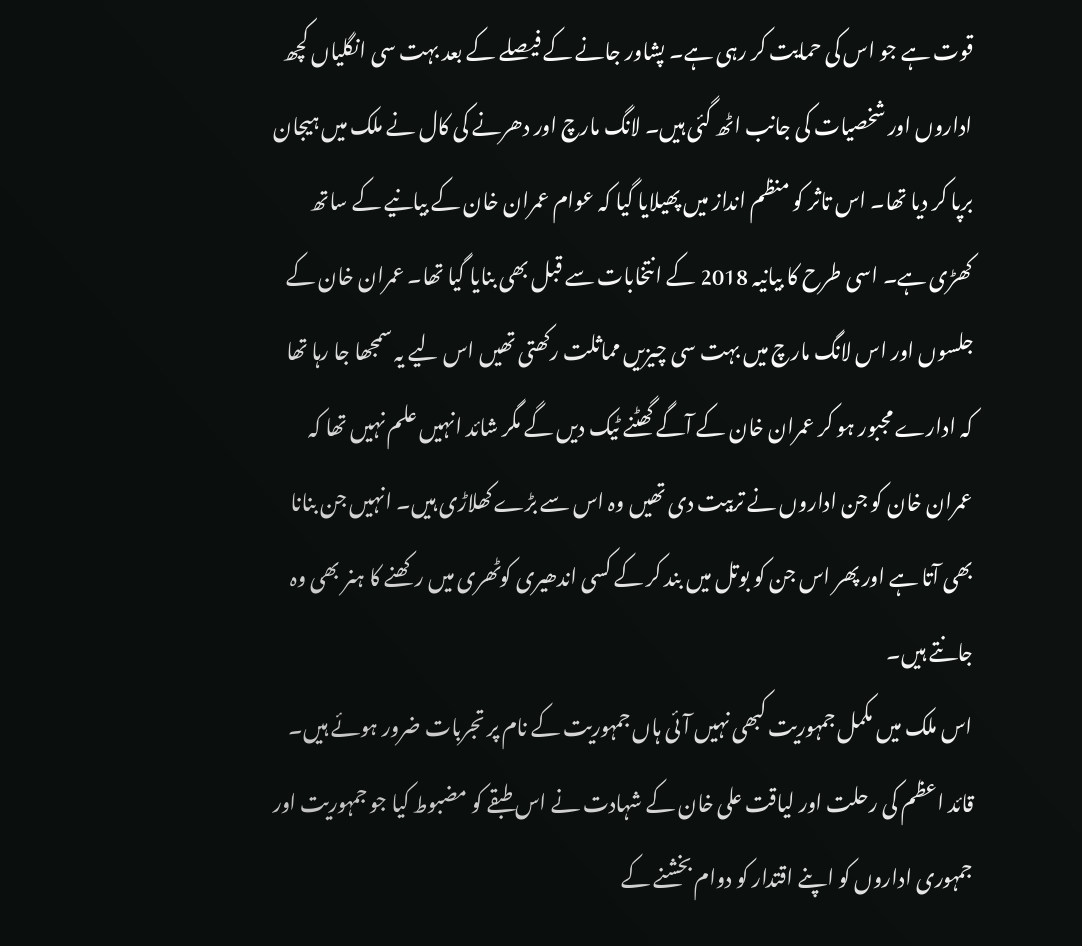قوت ہے جو اس کی حمایت کر رہی ہے۔ پشاور جانے کے فیصلے کے بعد بہت سی انگلیاں کچھ اداروں اور شخصیات کی جانب اٹھ گئی ہیں۔ لانگ مارچ اور دھرنے کی کال نے ملک میں ہیجان برپا کر دیا تھا۔ اس تاثر کو منظم انداز میں پھیلایا گیا کہ عوام عمران خان کے بیانیے کے ساتھ کھڑی ہے۔ اسی طرح کا بیانیہ 2018 کے انتخابات سے قبل بھی بنایا گیا تھا۔ عمران خان کے جلسوں اور اس لانگ مارچ میں بہت سی چیزیں مماثلت رکھتی تھیں اس لیے یہ سمجھا جا رہا تھا کہ ادارے مجبور ہو کر عمران خان کے آگے گھٹنے ٹیک دیں گے مگر شائد انہیں علم نہیں تھا کہ عمران خان کو جن اداروں نے تربیت دی تھیں وہ اس سے بڑے کھلاڑی ہیں۔ انہیں جن بنانا بھی آتا ہے اور پھر اس جن کو بوتل میں بند کر کے کسی اندھیری کوٹھری میں رکھنے کا ہنر بھی وہ جانتے ہیں۔
اس ملک میں مکمل جمہوریت کبھی نہیں آئی ہاں جمہوریت کے نام پر تجربات ضرور ہوئے ہیں۔ قائد اعظم کی رحلت اور لیاقت علی خان کے شہادت نے اس طبقے کو مضبوط کیا جو جمہوریت اور جمہوری اداروں کو اپنے اقتدار کو دوام بخشنے کے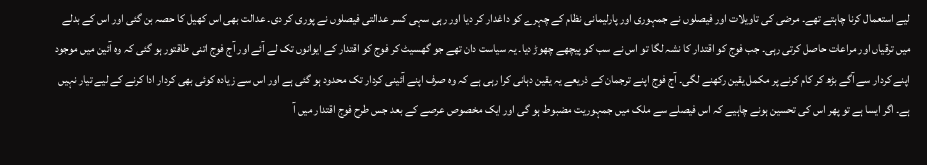لیے استعمال کرنا چاہتے تھے۔ مرضی کی تاویلات اور فیصلوں نے جمہوری اور پارلیمانی نظام کے چہرے کو داغدار کر دیا اور رہی سہی کسر عدالتی فیصلوں نے پوری کر دی۔ عدالت بھی اس کھیل کا حصہ بن گئی اور اس کے بدلے میں ترقیاں اور مراعات حاصل کرتی رہی۔ جب فوج کو اقتدار کا نشہ لگا تو اس نے سب کو پیچھے چھوڑ دیا۔ یہ سیاست دان تھے جو گھسیٹ کر فوج کو اقتدار کے ایوانوں تک لے آئے اور آج فوج اتنی طاقتور ہو گئی کہ وہ آئین میں موجود اپنے کردار سے آگے بڑھ کر کام کرنے پر مکمل یقین رکھنے لگی۔ آج فوج اپنے ترجمان کے ذریعے یہ یقین دہانی کرا رہی ہے کہ وہ صرف اپنے آئینی کردار تک محدود ہو گئی ہے اور اس سے زیادہ کوئی بھی کردار ادا کرنے کے لیے تیار نہیں ہے۔ اگر ایسا ہے تو پھر اس کی تحسین ہونے چاہیے کہ اس فیصلے سے ملک میں جمہوریت مضبوط ہو گی اور ایک مخصوص عرصے کے بعد جس طرح فوج اقتدار میں آ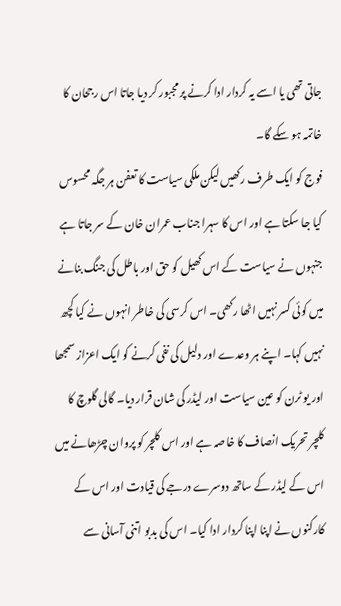جاتی تھی یا اسے یہ کردار ادا کرنے پر مجبور کر دیا جاتا اس رجحان کا خاتمہ ہو سکے گا۔
فوج کو ایک طرف رکھیں لیکن ملکی سیاست کا تعفن ہر جگہ محسوس کیا جا سکتا ہے اور اس کا سہرا جناب عمران خان کے سر جاتا ہے جنہوں نے سیاست کے اس کھیل کو حق اور باطل کی جنگ بنانے میں کوئی کسر نہیں اٹھا رکھی۔ اس کرسی کی خاطر انہوں نے کیا کچھ نہیں کہا۔ اپنے ہر وعدے اور دلیل کی نفی کرنے کو ایک اعزاز سمجھا اور یو ٹرن کو عین سیاست اور لیڈر کی شان قرار دیا۔ گالی گلوچ کا کلچر تحریک انصاف کا خاصہ ہے اور اس کلچر کو پروان چڑھانے میں اس کے لیڈر کے ساتھ دوسرے درجے کی قیادت اور اس کے کارکنوں نے اپنا اپنا کردار ادا کیا۔ اس کی بدبو اتنی آسانی سے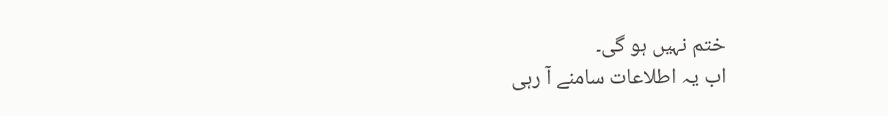ختم نہیں ہو گی۔
اب یہ اطلاعات سامنے آ رہی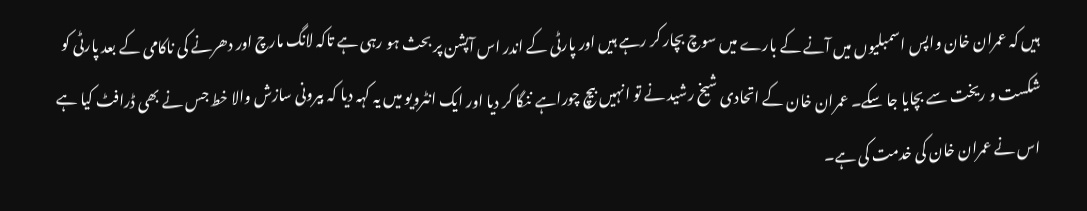ہیں کہ عمران خان واپس اسمبلیوں میں آنے کے بارے میں سوچ بچار کر رہے ہیں اور پارٹی کے اندر اس آپشن پر بحث ہو رہی ہے تاکہ لانگ مارچ اور دھرنے کی ناکامی کے بعد پارٹی کو شکست و ریخت سے بچایا جا سکے۔ عمران خان کے اتحادی شیخ رشید نے تو انہیں بیچ چوراہے ننگا کر دیا اور ایک انٹرویو میں یہ کہہ دیا کہ بیرونی سازش والا خط جس نے بھی ڈرافٹ کیا ہے اس نے عمران خان کی خدمت کی ہے۔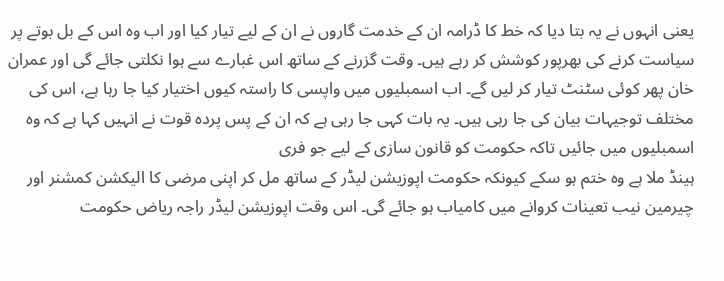یعنی انہوں نے یہ بتا دیا کہ خط کا ڈرامہ ان کے خدمت گاروں نے ان کے لیے تیار کیا اور اب وہ اس کے بل بوتے پر سیاست کرنے کی بھرپور کوشش کر رہے ہیں۔ وقت گزرنے کے ساتھ اس غبارے سے ہوا نکلتی جائے گی اور عمران خان پھر کوئی سٹنٹ تیار کر لیں گے۔ اب اسمبلیوں میں واپسی کا راستہ کیوں اختیار کیا جا رہا ہے، اس کی مختلف توجیہات بیان کی جا رہی ہیں۔ یہ بات کہی جا رہی ہے کہ ان کے پس پردہ قوت نے انہیں کہا ہے کہ وہ اسمبلیوں میں جائیں تاکہ حکومت کو قانون سازی کے لیے جو فری
ہینڈ ملا ہے وہ ختم ہو سکے کیونکہ حکومت اپوزیشن لیڈر کے ساتھ مل کر اپنی مرضی کا الیکشن کمشنر اور چیرمین نیب تعینات کروانے میں کامیاب ہو جائے گی۔ اس وقت اپوزیشن لیڈر راجہ ریاض حکومت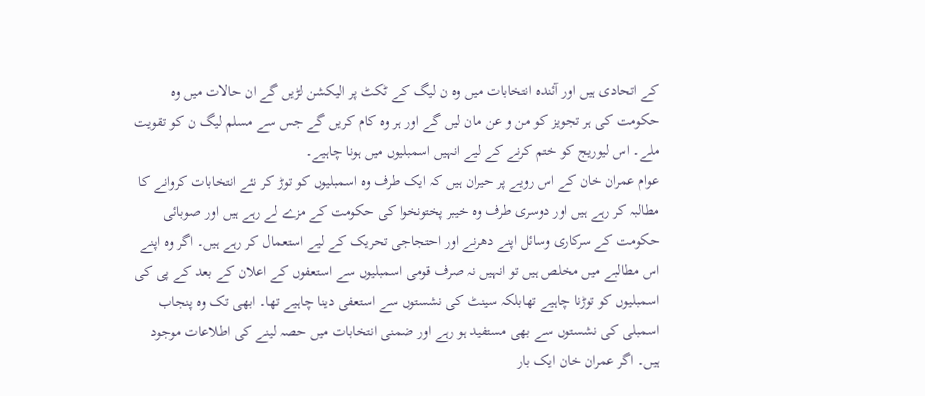کے اتحادی ہیں اور آئندہ انتخابات میں وہ ن لیگ کے ٹکٹ پر الیکشن لڑیں گے ان حالات میں وہ حکومت کی ہر تجویز کو من و عن مان لیں گے اور ہر وہ کام کریں گے جس سے مسلم لیگ ن کو تقویت ملے۔ اس لیوریج کو ختم کرنے کے لیے انہیں اسمبلیوں میں ہونا چاہیے۔
عوام عمران خان کے اس رویے پر حیران ہیں کہ ایک طرف وہ اسمبلیوں کو توڑ کر نئے انتخابات کروانے کا مطالبہ کر رہے ہیں اور دوسری طرف وہ خیبر پختونخوا کی حکومت کے مزے لے رہے ہیں اور صوبائی حکومت کے سرکاری وسائل اپنے دھرنے اور احتجاجی تحریک کے لیے استعمال کر رہے ہیں۔ اگر وہ اپنے اس مطالبے میں مخلص ہیں تو انہیں نہ صرف قومی اسمبلیوں سے استعفوں کے اعلان کے بعد کے پی کی اسمبلیوں کو توڑنا چاہیے تھابلکہ سینٹ کی نشستوں سے استعفی دینا چاہیے تھا۔ ابھی تک وہ پنجاب اسمبلی کی نشستوں سے بھی مستفید ہو رہے اور ضمنی انتخابات میں حصہ لینے کی اطلاعات موجود ہیں۔ اگر عمران خان ایک بار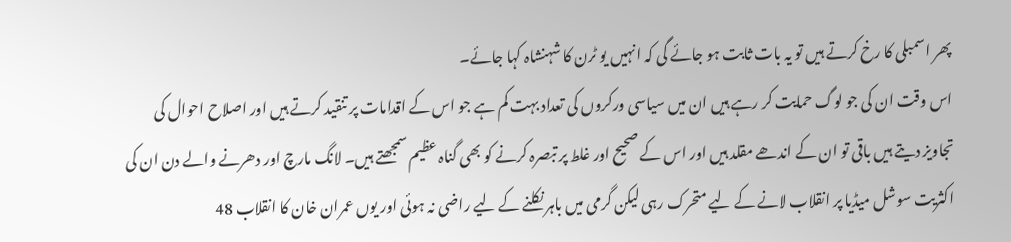پھر اسمبلی کا رخ کرتے ہیں تو یہ بات ثابت ہو جائے گی کہ انہیں یو ٹرن کا شہنشاہ کہا جائے۔
اس وقت ان کی جو لوگ حمایت کر رہے ہیں ان میں سیاسی ورکروں کی تعداد بہت کم ہے جو اس کے اقدامات پر تنقید کرتے ہیں اور اصلاح احوال کی تجاویز دیتے ہیں باقی تو ان کے اندھے مقلد ہیں اور اس کے صحیح اور غلط پر تبصرہ کرنے کو بھی گناہ عظیم سمجھتے ہیں۔ لانگ مارچ اور دھرنے والے دن ان کی اکثریت سوشل میڈیا پر انقلاب لانے کے لیے متحرک رہی لیکن گرمی میں باہر نکلنے کے لیے راضی نہ ہوئی اور یوں عمران خان کا انقلاب 48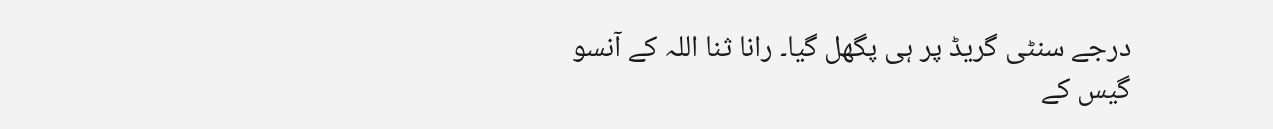درجے سنٹی گریڈ پر ہی پگھل گیا۔ رانا ثنا اللہ کے آنسو گیس کے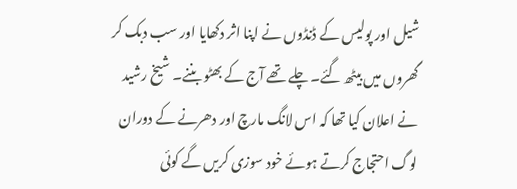شیل اور پولیس کے ڈنڈوں نے اپنا اثر دکھایا اور سب دبک کر گھروں میں بیٹھ گئے۔ چلے تھے آج کے بھٹو بننے۔ شیخ رشید نے اعلان کیا تھا کہ اس لانگ مارچ اور دھرنے کے دوران لوگ احتجاج کرتے ہوئے خود سوزی کریں گے کوئی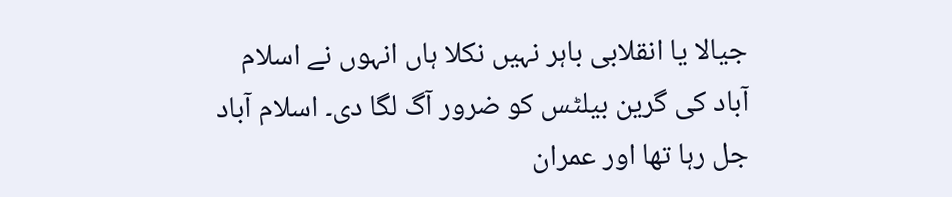جیالا یا انقلابی باہر نہیں نکلا ہاں انہوں نے اسلام آباد کی گرین بیلٹس کو ضرور آگ لگا دی۔ اسلام آباد جل رہا تھا اور عمران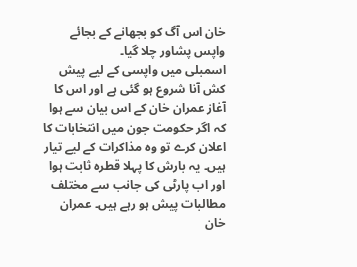خان اس آگ کو بجھانے کے بجائے واپس پشاور چلا گیا۔
اسمبلی میں واپسی کے لیے پیش کش آنا شروع ہو گئی ہے اور اس کا آغاز عمران خان کے اس بیان سے ہوا کہ اگر حکومت جون میں انتخابات کا اعلان کرے تو وہ مذاکرات کے لیے تیار ہیں۔ یہ بارش کا پہلا قطرہ ثابت ہوا اور اب پارٹی کی جانب سے مختلف مطالبات پیش ہو رہے ہیں۔ عمران خان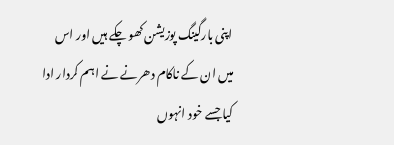اپنی بارگینگ پوزیشن کھو چکے ہیں اور اس میں ان کے ناکام دھرنے نے اہم کردار ادا کیا جسے خود انہوں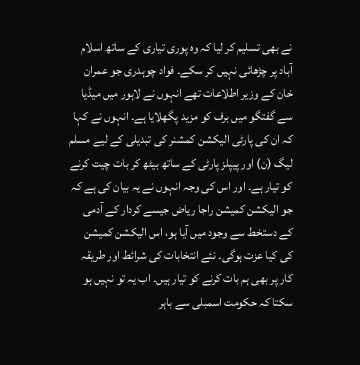نے بھی تسلیم کر لیا کہ وہ پوری تیاری کے ساتھ اسلام آباد پر چڑھائی نہیں کر سکے۔ فواد چوہدری جو عمران خان کے وزیر اطلاعات تھے انہوں نے لاہور میں میڈیا سے گفتگو میں برف کو مزید پگھلایا ہے۔ انہوں نے کہا کہ ان کی پارٹی الیکشن کمشنر کی تبدیلی کے لیے مسلم لیگ (ن) اور پیپلز پارٹی کے ساتھ بیٹھ کر بات چیت کرنے کو تیار ہے۔ اور اس کی وجہ انہوں نے یہ بیان کی ہے کہ جو الیکشن کمیشن راجا ریاض جیسے کردار کے آدمی کے دستخط سے وجود میں آیا ہو، اس الیکشن کمیشن کی کیا عزت ہوگی۔ نئے انتخابات کی شرائط اور طریقہ کار پر بھی ہم بات کرنے کو تیار ہیں۔ اب یہ تو نہیں ہو سکتا کہ حکومت اسمبلی سے باہر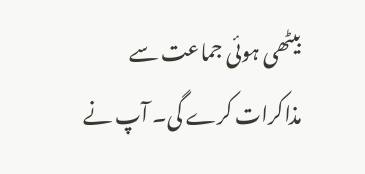بیٹھی ہوئی جماعت سے مذاکرات کرے گی۔ آپ نے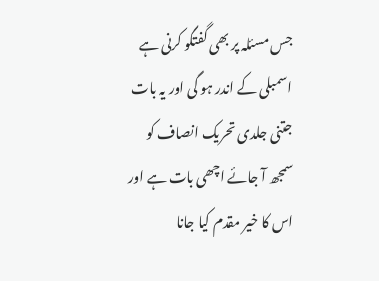جس مسئلہ پر بھی گفتگو کرنی ہے اسمبلی کے اندر ہو گی اور یہ بات جتنی جلدی تحریک انصاف کو سمجھ آ جائے اچھی بات ہے اور اس کا خیر مقدم کیا جانا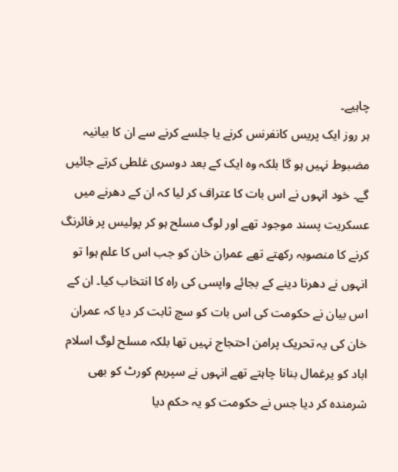چاہیے۔
ہر روز ایک پریس کانفرنس کرنے یا جلسے کرنے سے ان کا بیانیہ مضبوط نہیں ہو گا بلکہ وہ ایک کے بعد دوسری غلطی کرتے جائیں گے۔ خود انہوں نے اس بات کا عتراف کر لیا کہ ان کے دھرنے میں عسکریت پسند موجود تھے اور لوگ مسلح ہو کر پولیس پر فائرنگ کرنے کا منصوبہ رکھتے تھے عمران خان کو جب اس کا علم ہوا تو انہوں نے دھرنا دینے کے بجائے واپسی کی راہ کا انتخاب کیا۔ ان کے اس بیان نے حکومت کی اس بات کو سچ ثابت کر دیا کہ عمران خان کی یہ تحریک پرامن احتجاج نہیں تھا بلکہ مسلح لوگ اسلام اباد کو یرغمال بنانا چاہتے تھے انہوں نے سپریم کورٹ کو بھی شرمندہ کر دیا جس نے حکومت کو یہ حکم دیا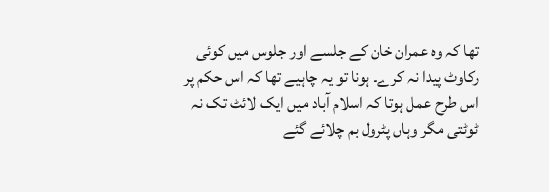تھا کہ وہ عمران خان کے جلسے اور جلوس میں کوئی رکاوٹ پیدا نہ کرے۔ ہونا تو یہ چاہیے تھا کہ اس حکم پر اس طرح عمل ہوتا کہ اسلام آباد میں ایک لائٹ تک نہ ٹوٹتی مگر وہاں پٹرول بم چلائے گئے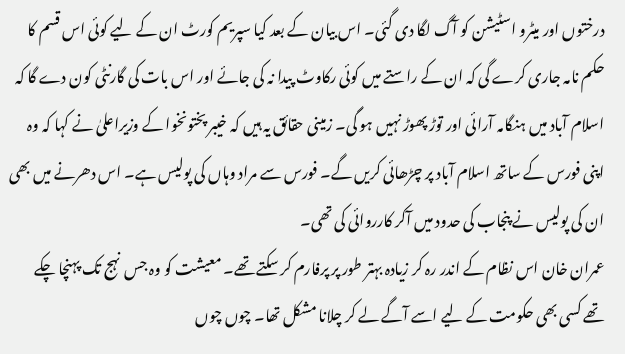درختوں اور میٹرو اسٹیشن کو آگ لگا دی گئی۔ اس بیان کے بعد کیا سپریم کورٹ ان کے لیے کوئی اس قسم کا حکم نامہ جاری کرے گی کہ ان کے راستے میں کوئی رکاوٹ پیدا نہ کی جائے اور اس بات کی گارنٹی کون دے گا کہ اسلام آباد میں ہنگامہ آرائی اور توڑ پھوڑ نہیں ہو گی۔ زمینی حقائق یہ ہیں کہ خیبر پختونخوا کے وزیراعلیٰ نے کہا کہ وہ اپنی فورس کے ساتھ اسلام آباد پر چڑھائی کریں گے۔ فورس سے مراد وہاں کی پولیس ہے۔ اس دھرنے میں بھی ان کی پولیس نے پنجاب کی حدود میں آکر کارروائی کی تھی۔
عمران خان اس نظام کے اندر رہ کر زیادہ بہتر طور پر پرفارم کر سکتے تھے۔ معیشت کو وہ جس نہج تک پہنچا چکے تھے کسی بھی حکومت کے لیے اسے آگے لے کر چلانا مشکل تھا۔ چوں چوں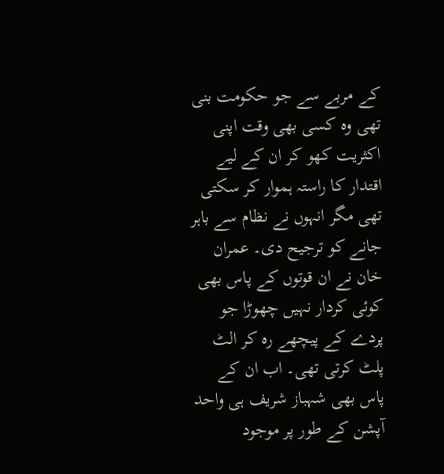کے مربے سے جو حکومت بنی تھی وہ کسی بھی وقت اپنی اکثریت کھو کر ان کے لیے اقتدار کا راستہ ہموار کر سکتی تھی مگر انہوں نے نظام سے باہر جانے کو ترجیح دی۔ عمران خان نے ان قوتوں کے پاس بھی کوئی کردار نہیں چھوڑا جو پردے کے پیچھے رہ کر الٹ پلٹ کرتی تھی۔ اب ان کے پاس بھی شہباز شریف ہی واحد آپشن کے طور پر موجود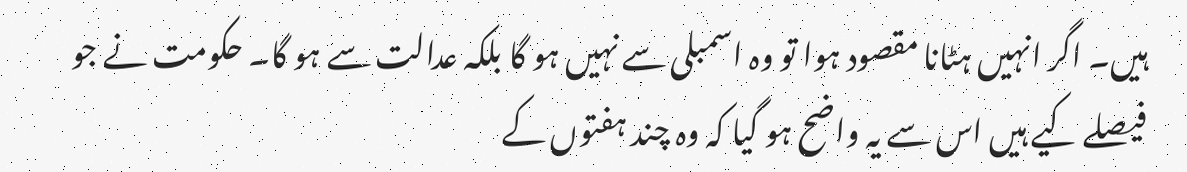ہیں۔ اگر انہیں ہٹانا مقصود ہوا تو وہ اسمبلی سے نہیں ہو گا بلکہ عدالت سے ہو گا۔ حکومت نے جو فیصلے کیے ہیں اس سے یہ واضح ہو گیا کہ وہ چند ہفتوں کے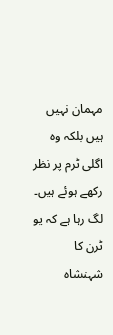مہمان نہیں ہیں بلکہ وہ اگلی ٹرم پر نظر رکھے ہوئے ہیں۔ لگ رہا ہے کہ یو ٹرن کا شہنشاہ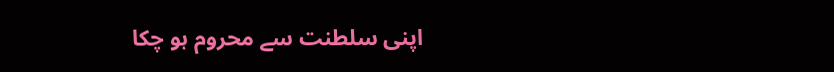اپنی سلطنت سے محروم ہو چکا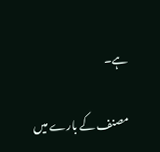ہے۔

مصنف کے بارے میں